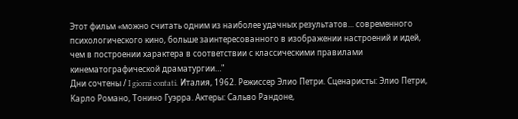Этот фильм «можно считать одним из наиболее удачных результатов... современного психологического кино, больше заинтересованного в изображении настроений и идей, чем в построении характера в соответствии с классическими правилами кинематографической драматургии…"
Дни сочтены / I giorni contati. Италия, 1962. Режиссер Элио Петри. Сценаристы: Элио Петри, Карло Романо, Тонино Гуэрра. Актеры: Сальво Рандоне,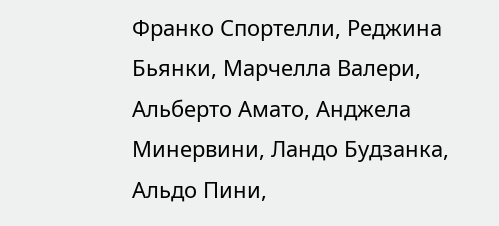Франко Спортелли, Реджина Бьянки, Марчелла Валери, Альберто Амато, Анджела Минервини, Ландо Будзанка, Альдо Пини,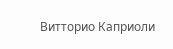Витторио Каприоли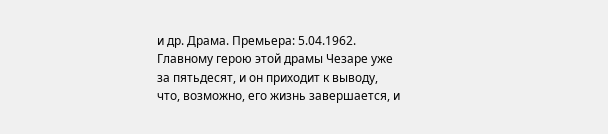и др. Драма. Премьера: 5.04.1962.
Главному герою этой драмы Чезаре уже за пятьдесят, и он приходит к выводу, что, возможно, его жизнь завершается, и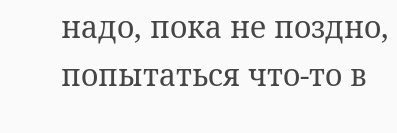надо, пока не поздно, попытаться что-то в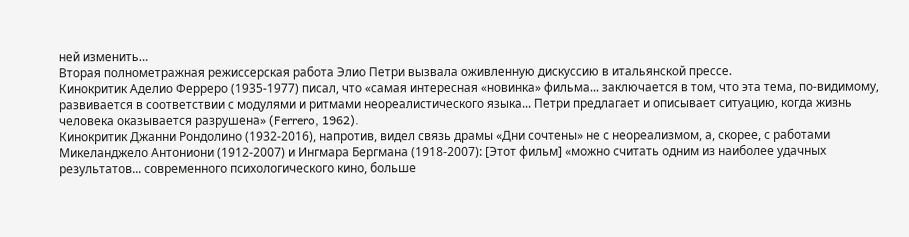ней изменить…
Вторая полнометражная режиссерская работа Элио Петри вызвала оживленную дискуссию в итальянской прессе.
Кинокритик Аделио Ферреро (1935-1977) писал, что «самая интересная «новинка» фильма... заключается в том, что эта тема, по-видимому, развивается в соответствии с модулями и ритмами неореалистического языка... Петри предлагает и описывает ситуацию, когда жизнь человека оказывается разрушена» (Ferrero, 1962).
Кинокритик Джанни Рондолино (1932-2016), напротив, видел связь драмы «Дни сочтены» не с неореализмом, а, скорее, с работами Микеланджело Антониони (1912-2007) и Ингмара Бергмана (1918-2007): [Этот фильм] «можно считать одним из наиболее удачных результатов... современного психологического кино, больше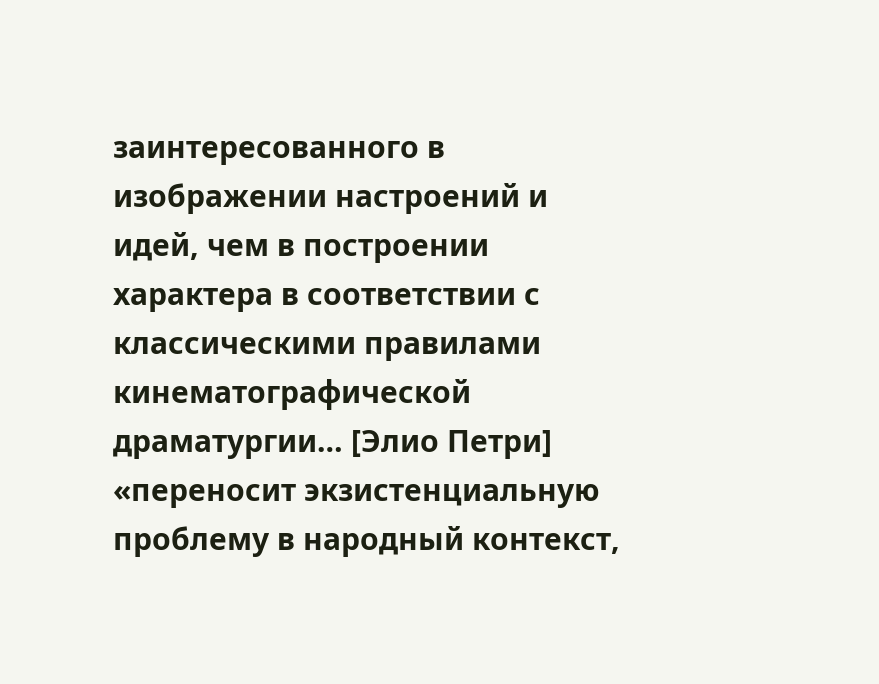заинтересованного в изображении настроений и идей, чем в построении характера в соответствии с классическими правилами кинематографической драматургии… [Элио Петри] «переносит экзистенциальную проблему в народный контекст,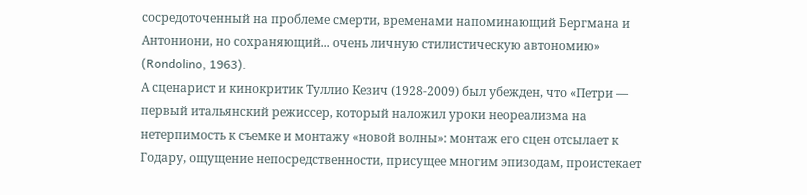сосредоточенный на проблеме смерти, временами напоминающий Бергмана и Антониони, но сохраняющий... очень личную стилистическую автономию» (Rondolino, 1963).
А сценарист и кинокритик Туллио Кезич (1928-2009) был убежден, что «Петри — первый итальянский режиссер, который наложил уроки неореализма на нетерпимость к съемке и монтажу «новой волны»: монтаж его сцен отсылает к Годару, ощущение непосредственности, присущее многим эпизодам, проистекает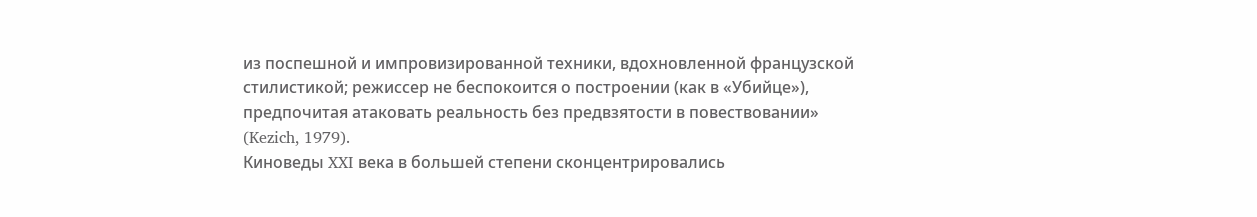из поспешной и импровизированной техники, вдохновленной французской стилистикой; режиссер не беспокоится о построении (как в «Убийце»), предпочитая атаковать реальность без предвзятости в повествовании» (Kezich, 1979).
Киноведы XXI века в большей степени сконцентрировались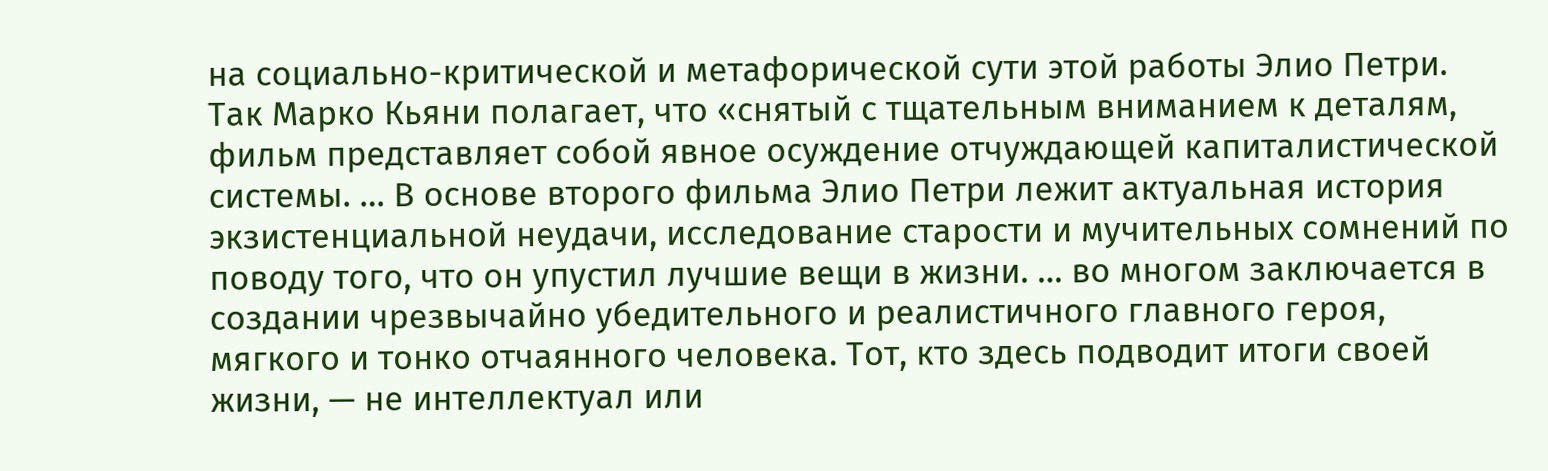на социально-критической и метафорической сути этой работы Элио Петри.
Так Марко Кьяни полагает, что «снятый с тщательным вниманием к деталям, фильм представляет собой явное осуждение отчуждающей капиталистической системы. … В основе второго фильма Элио Петри лежит актуальная история экзистенциальной неудачи, исследование старости и мучительных сомнений по поводу того, что он упустил лучшие вещи в жизни. … во многом заключается в создании чрезвычайно убедительного и реалистичного главного героя, мягкого и тонко отчаянного человека. Тот, кто здесь подводит итоги своей жизни, — не интеллектуал или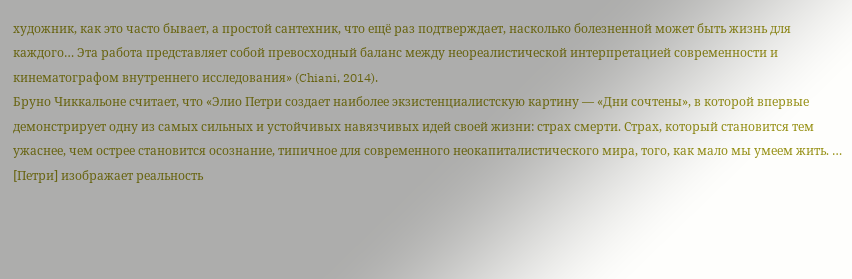художник, как это часто бывает, а простой сантехник, что ещё раз подтверждает, насколько болезненной может быть жизнь для каждого… Эта работа представляет собой превосходный баланс между неореалистической интерпретацией современности и кинематографом внутреннего исследования» (Chiani, 2014).
Бруно Чиккальоне считает, что «Элио Петри создает наиболее экзистенциалистскую картину — «Дни сочтены», в которой впервые демонстрирует одну из самых сильных и устойчивых навязчивых идей своей жизни: страх смерти. Страх, который становится тем ужаснее, чем острее становится осознание, типичное для современного неокапиталистического мира, того, как мало мы умеем жить. … [Петри] изображает реальность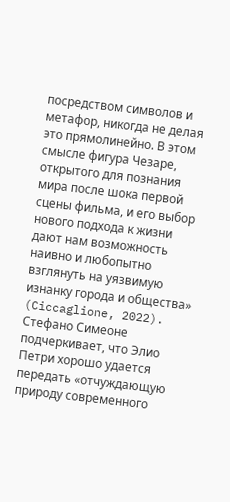посредством символов и метафор, никогда не делая это прямолинейно. В этом смысле фигура Чезаре, открытого для познания мира после шока первой сцены фильма, и его выбор нового подхода к жизни дают нам возможность наивно и любопытно взглянуть на уязвимую изнанку города и общества» (Ciccaglione, 2022).
Стефано Симеоне подчеркивает, что Элио Петри хорошо удается передать «отчуждающую природу современного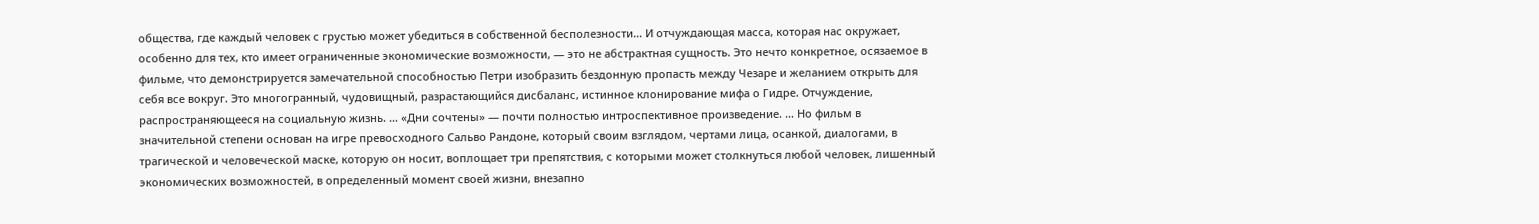общества, где каждый человек с грустью может убедиться в собственной бесполезности… И отчуждающая масса, которая нас окружает, особенно для тех, кто имеет ограниченные экономические возможности, — это не абстрактная сущность. Это нечто конкретное, осязаемое в фильме, что демонстрируется замечательной способностью Петри изобразить бездонную пропасть между Чезаре и желанием открыть для себя все вокруг. Это многогранный, чудовищный, разрастающийся дисбаланс, истинное клонирование мифа о Гидре. Отчуждение, распространяющееся на социальную жизнь. … «Дни сочтены» — почти полностью интроспективное произведение. … Но фильм в значительной степени основан на игре превосходного Сальво Рандоне, который своим взглядом, чертами лица, осанкой, диалогами, в трагической и человеческой маске, которую он носит, воплощает три препятствия, с которыми может столкнуться любой человек, лишенный экономических возможностей, в определенный момент своей жизни, внезапно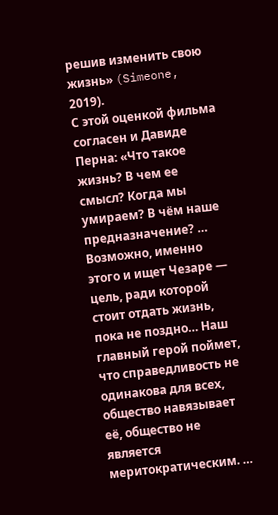решив изменить свою жизнь» (Simeone, 2019).
С этой оценкой фильма согласен и Давиде Перна: «Что такое жизнь? В чем ее смысл? Когда мы умираем? В чём наше предназначение? … Возможно, именно этого и ищет Чезаре — цель, ради которой стоит отдать жизнь, пока не поздно… Наш главный герой поймет, что справедливость не одинакова для всех, общество навязывает её, общество не является меритократическим. …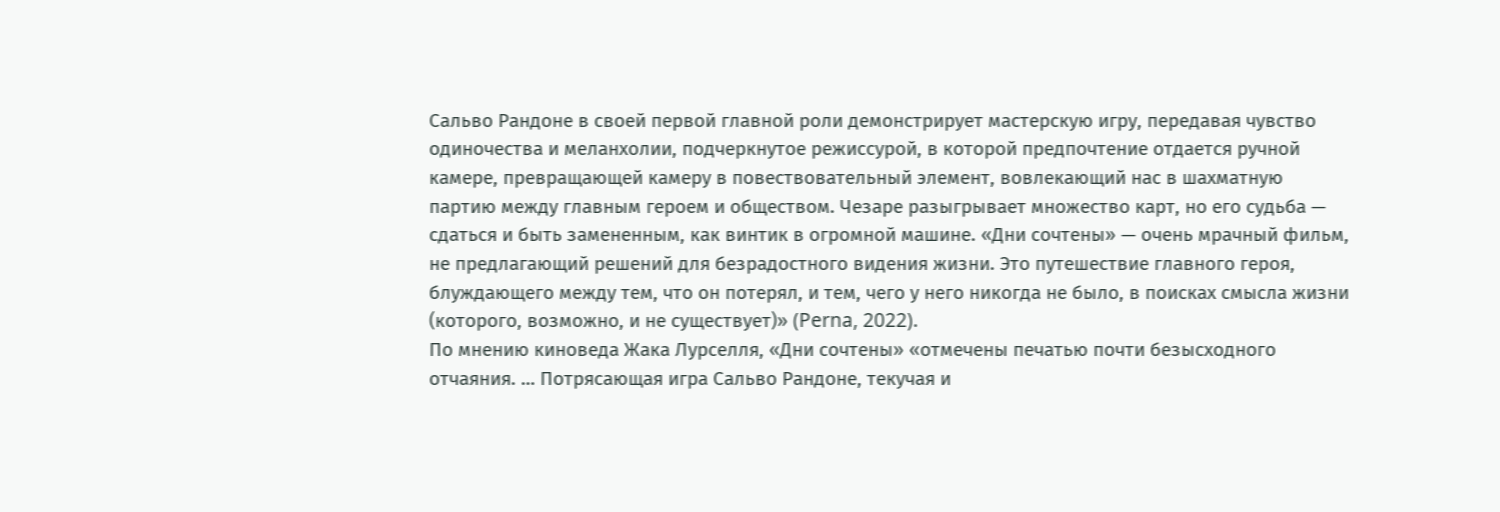Сальво Рандоне в своей первой главной роли демонстрирует мастерскую игру, передавая чувство одиночества и меланхолии, подчеркнутое режиссурой, в которой предпочтение отдается ручной камере, превращающей камеру в повествовательный элемент, вовлекающий нас в шахматную партию между главным героем и обществом. Чезаре разыгрывает множество карт, но его судьба — сдаться и быть замененным, как винтик в огромной машине. «Дни сочтены» — очень мрачный фильм, не предлагающий решений для безрадостного видения жизни. Это путешествие главного героя, блуждающего между тем, что он потерял, и тем, чего у него никогда не было, в поисках смысла жизни (которого, возможно, и не существует)» (Perna, 2022).
По мнению киноведа Жака Лурселля, «Дни сочтены» «отмечены печатью почти безысходного отчаяния. … Потрясающая игра Сальво Рандоне, текучая и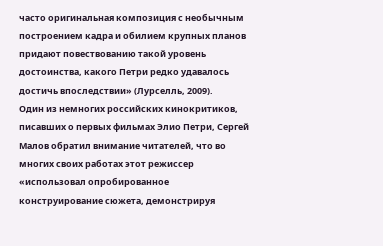часто оригинальная композиция с необычным построением кадра и обилием крупных планов придают повествованию такой уровень достоинства, какого Петри редко удавалось достичь впоследствии» (Лурселль, 2009).
Один из немногих российских кинокритиков, писавших о первых фильмах Элио Петри, Сергей Малов обратил внимание читателей, что во многих своих работах этот режиссер «использовал опробированное конструирование сюжета, демонстрируя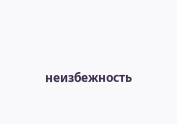неизбежность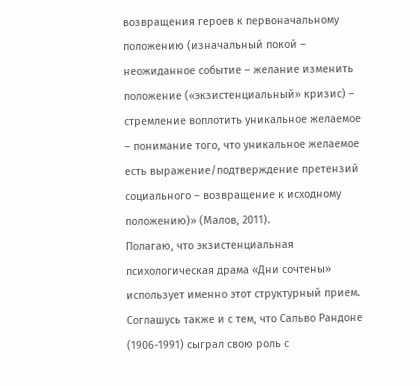возвращения героев к первоначальному положению (изначальный покой – неожиданное событие – желание изменить положение («экзистенциальный» кризис) – стремление воплотить уникальное желаемое – понимание того, что уникальное желаемое есть выражение/подтверждение претензий социального – возвращение к исходному положению)» (Малов, 2011).
Полагаю, что экзистенциальная психологическая драма «Дни сочтены» использует именно этот структурный прием. Соглашусь также и с тем, что Сальво Рандоне (1906-1991) сыграл свою роль с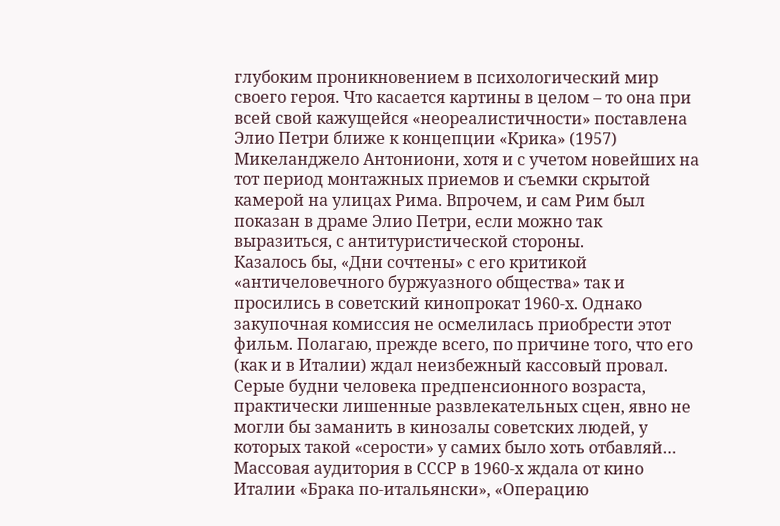глубоким проникновением в психологический мир своего героя. Что касается картины в целом – то она при всей свой кажущейся «неореалистичности» поставлена Элио Петри ближе к концепции «Крика» (1957) Микеланджело Антониони, хотя и с учетом новейших на тот период монтажных приемов и съемки скрытой камерой на улицах Рима. Впрочем, и сам Рим был показан в драме Элио Петри, если можно так выразиться, с антитуристической стороны.
Казалось бы, «Дни сочтены» с его критикой «античеловечного буржуазного общества» так и просились в советский кинопрокат 1960-х. Однако закупочная комиссия не осмелилась приобрести этот фильм. Полагаю, прежде всего, по причине того, что его (как и в Италии) ждал неизбежный кассовый провал. Серые будни человека предпенсионного возраста, практически лишенные развлекательных сцен, явно не могли бы заманить в кинозалы советских людей, у которых такой «серости» у самих было хоть отбавляй… Массовая аудитория в СССР в 1960-х ждала от кино Италии «Брака по-итальянски», «Операцию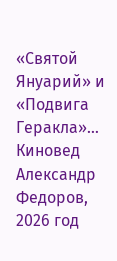«Святой Януарий» и «Подвига Геракла»…
Киновед Александр Федоров, 2026 год